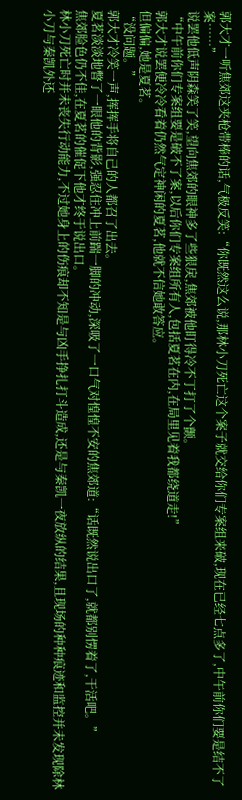郭大才一听焦郊这夹枪带棒的话,气极反笑:“你既然这么说,那林小刀死亡这个案子就交给你们专案组来破,现在已经七点多了,中午前你们要是结不了案……”
说罢他低声阴森笑了笑,望向焦郊的眼神多了些狠戾,焦郊被他盯得冷不丁打了个颤。
“中午前你们专案组要是破不了案,以后你们专案组所有人,包括夏茗在内,在局里见着我都绕道走!”
郭大才说罢便冷冷看着仍然气定神闲的夏茗,他就不信她敢答应。
但偏偏,她是夏茗。
“没问题。”
郭大才冷笑一声,挥挥手将自己的人都召了出去。
夏茗淡淡地瞥了一眼他的背影,强忍住冲上前踹一脚的冲动,深吸了一口气对惶惶不安的焦郊道:“话既然说出口了,就都别愣着了,干活吧。”
焦郊脸色仍不佳,在夏茗的催促下他才终于说出口。
林小刀死亡时并未丧失行动能力,不过她身上的伤痕却不知是与凶手挣扎打斗造成,还是与秦凯一夜放纵的结果,且现场的种种痕迹和监控并未发现除林小刀与秦凯外还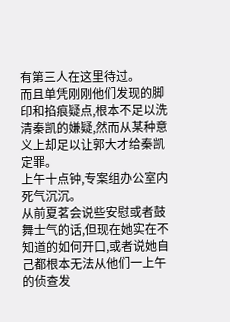有第三人在这里待过。
而且单凭刚刚他们发现的脚印和掐痕疑点,根本不足以洗清秦凯的嫌疑,然而从某种意义上却足以让郭大才给秦凯定罪。
上午十点钟,专案组办公室内死气沉沉。
从前夏茗会说些安慰或者鼓舞士气的话,但现在她实在不知道的如何开口,或者说她自己都根本无法从他们一上午的侦查发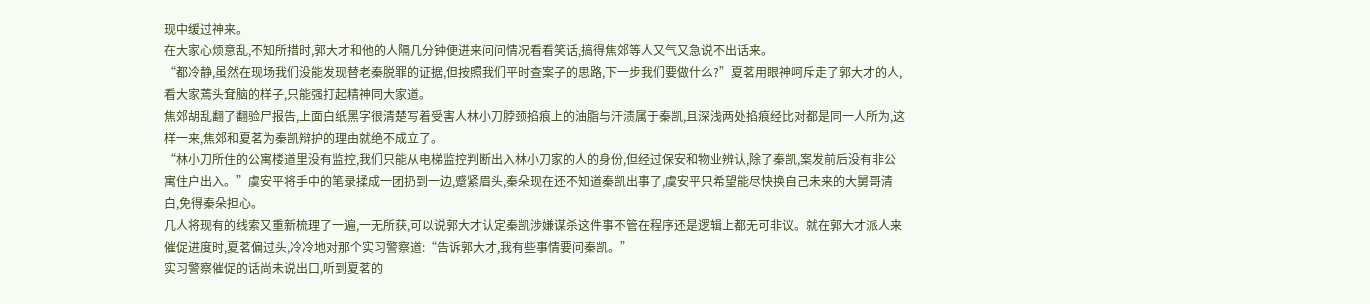现中缓过神来。
在大家心烦意乱,不知所措时,郭大才和他的人隔几分钟便进来问问情况看看笑话,搞得焦郊等人又气又急说不出话来。
“都冷静,虽然在现场我们没能发现替老秦脱罪的证据,但按照我们平时查案子的思路,下一步我们要做什么?”夏茗用眼神呵斥走了郭大才的人,看大家蔫头耷脑的样子,只能强打起精神同大家道。
焦郊胡乱翻了翻验尸报告,上面白纸黑字很清楚写着受害人林小刀脖颈掐痕上的油脂与汗渍属于秦凯,且深浅两处掐痕经比对都是同一人所为,这样一来,焦郊和夏茗为秦凯辩护的理由就绝不成立了。
“林小刀所住的公寓楼道里没有监控,我们只能从电梯监控判断出入林小刀家的人的身份,但经过保安和物业辨认,除了秦凯,案发前后没有非公寓住户出入。”虞安平将手中的笔录揉成一团扔到一边,蹙紧眉头,秦朵现在还不知道秦凯出事了,虞安平只希望能尽快换自己未来的大舅哥清白,免得秦朵担心。
几人将现有的线索又重新梳理了一遍,一无所获,可以说郭大才认定秦凯涉嫌谋杀这件事不管在程序还是逻辑上都无可非议。就在郭大才派人来催促进度时,夏茗偏过头,冷冷地对那个实习警察道:“告诉郭大才,我有些事情要问秦凯。”
实习警察催促的话尚未说出口,听到夏茗的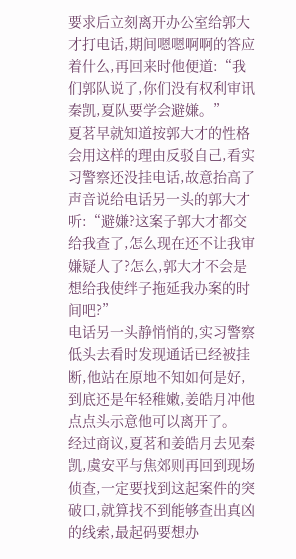要求后立刻离开办公室给郭大才打电话,期间嗯嗯啊啊的答应着什么,再回来时他便道:“我们郭队说了,你们没有权利审讯秦凯,夏队要学会避嫌。”
夏茗早就知道按郭大才的性格会用这样的理由反驳自己,看实习警察还没挂电话,故意抬高了声音说给电话另一头的郭大才听:“避嫌?这案子郭大才都交给我查了,怎么现在还不让我审嫌疑人了?怎么,郭大才不会是想给我使绊子拖延我办案的时间吧?”
电话另一头静悄悄的,实习警察低头去看时发现通话已经被挂断,他站在原地不知如何是好,到底还是年轻稚嫩,姜皓月冲他点点头示意他可以离开了。
经过商议,夏茗和姜皓月去见秦凯,虞安平与焦郊则再回到现场侦查,一定要找到这起案件的突破口,就算找不到能够查出真凶的线索,最起码要想办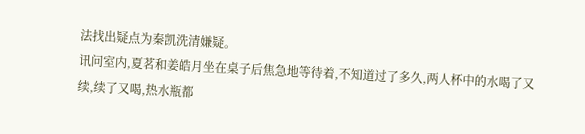法找出疑点为秦凯洗清嫌疑。
讯问室内,夏茗和姜皓月坐在桌子后焦急地等待着,不知道过了多久,两人杯中的水喝了又续,续了又喝,热水瓶都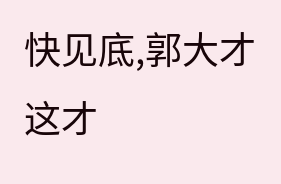快见底,郭大才这才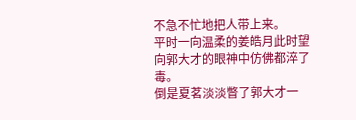不急不忙地把人带上来。
平时一向温柔的姜皓月此时望向郭大才的眼神中仿佛都淬了毒。
倒是夏茗淡淡瞥了郭大才一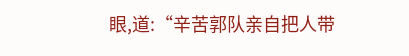眼,道:“辛苦郭队亲自把人带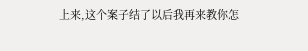上来,这个案子结了以后我再来教你怎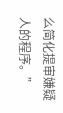么简化提审嫌疑人的程序。”